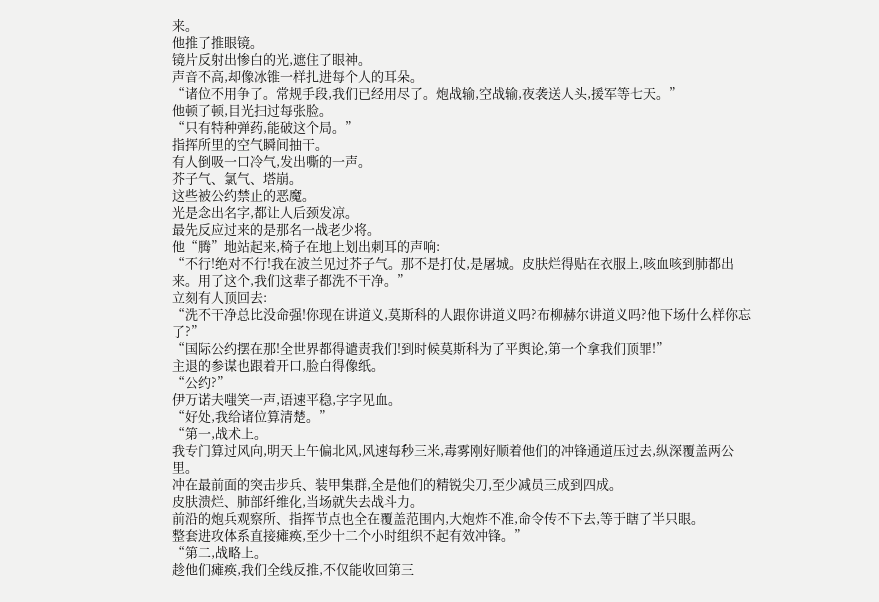来。
他推了推眼镜。
镜片反射出惨白的光,遮住了眼神。
声音不高,却像冰锥一样扎进每个人的耳朵。
“诸位不用争了。常规手段,我们已经用尽了。炮战输,空战输,夜袭送人头,援军等七天。”
他顿了顿,目光扫过每张脸。
“只有特种弹药,能破这个局。”
指挥所里的空气瞬间抽干。
有人倒吸一口冷气,发出嘶的一声。
芥子气、氯气、塔崩。
这些被公约禁止的恶魔。
光是念出名字,都让人后颈发凉。
最先反应过来的是那名一战老少将。
他“腾”地站起来,椅子在地上划出刺耳的声响:
“不行!绝对不行!我在波兰见过芥子气。那不是打仗,是屠城。皮肤烂得贴在衣服上,咳血咳到肺都出来。用了这个,我们这辈子都洗不干净。”
立刻有人顶回去:
“洗不干净总比没命强!你现在讲道义,莫斯科的人跟你讲道义吗?布柳赫尔讲道义吗?他下场什么样你忘了?”
“国际公约摆在那!全世界都得谴责我们!到时候莫斯科为了平舆论,第一个拿我们顶罪!”
主退的参谋也跟着开口,脸白得像纸。
“公约?”
伊万诺夫嗤笑一声,语速平稳,字字见血。
“好处,我给诸位算清楚。”
“第一,战术上。
我专门算过风向,明天上午偏北风,风速每秒三米,毒雾刚好顺着他们的冲锋通道压过去,纵深覆盖两公里。
冲在最前面的突击步兵、装甲集群,全是他们的精锐尖刀,至少减员三成到四成。
皮肤溃烂、肺部纤维化,当场就失去战斗力。
前沿的炮兵观察所、指挥节点也全在覆盖范围内,大炮炸不准,命令传不下去,等于瞎了半只眼。
整套进攻体系直接瘫痪,至少十二个小时组织不起有效冲锋。”
“第二,战略上。
趁他们瘫痪,我们全线反推,不仅能收回第三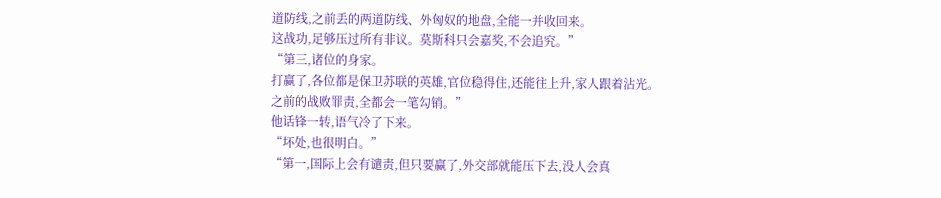道防线,之前丢的两道防线、外匈奴的地盘,全能一并收回来。
这战功,足够压过所有非议。莫斯科只会嘉奖,不会追究。”
“第三,诸位的身家。
打赢了,各位都是保卫苏联的英雄,官位稳得住,还能往上升,家人跟着沾光。
之前的战败罪责,全都会一笔勾销。”
他话锋一转,语气冷了下来。
“坏处,也很明白。”
“第一,国际上会有谴责,但只要赢了,外交部就能压下去,没人会真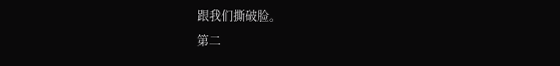跟我们撕破脸。
第二